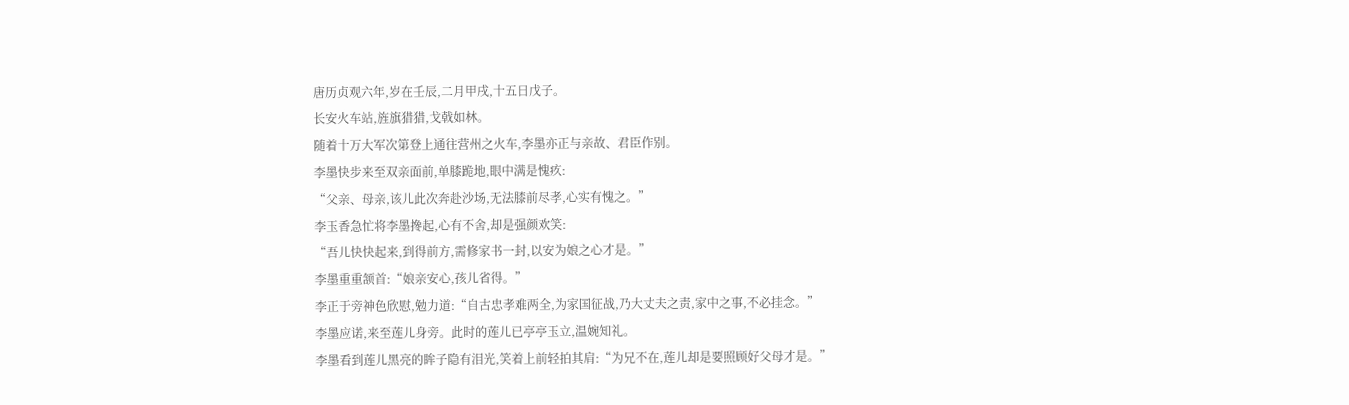唐历贞观六年,岁在壬辰,二月甲戌,十五日戊子。
长安火车站,旌旗猎猎,戈戟如林。
随着十万大军次第登上通往营州之火车,李墨亦正与亲故、君臣作别。
李墨快步来至双亲面前,单膝跪地,眼中满是愧疚:
“父亲、母亲,该儿此次奔赴沙场,无法膝前尽孝,心实有愧之。”
李玉香急忙将李墨搀起,心有不舍,却是强颜欢笑:
“吾儿快快起来,到得前方,需修家书一封,以安为娘之心才是。”
李墨重重颔首:“娘亲安心,孩儿省得。”
李正于旁神色欣慰,勉力道:“自古忠孝难两全,为家国征战,乃大丈夫之责,家中之事,不必挂念。”
李墨应诺,来至莲儿身旁。此时的莲儿已亭亭玉立,温婉知礼。
李墨看到莲儿黑亮的眸子隐有泪光,笑着上前轻拍其肩:“为兄不在,莲儿却是要照顾好父母才是。”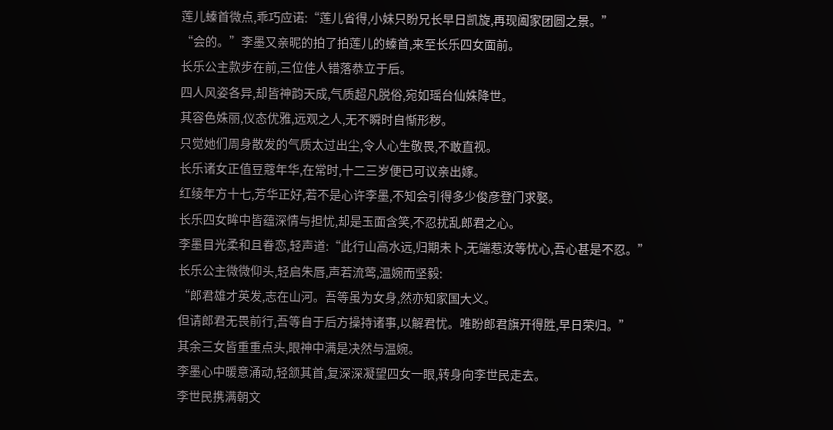莲儿螓首微点,乖巧应诺:“莲儿省得,小妹只盼兄长早日凯旋,再现阖家团圆之景。”
“会的。”李墨又亲昵的拍了拍莲儿的螓首,来至长乐四女面前。
长乐公主款步在前,三位佳人错落恭立于后。
四人风姿各异,却皆神韵天成,气质超凡脱俗,宛如瑶台仙姝降世。
其容色姝丽,仪态优雅,远观之人,无不瞬时自惭形秽。
只觉她们周身散发的气质太过出尘,令人心生敬畏,不敢直视。
长乐诸女正值豆蔻年华,在常时,十二三岁便已可议亲出嫁。
红绫年方十七,芳华正好,若不是心许李墨,不知会引得多少俊彦登门求娶。
长乐四女眸中皆蕴深情与担忧,却是玉面含笑,不忍扰乱郎君之心。
李墨目光柔和且眷恋,轻声道:“此行山高水远,归期未卜,无端惹汝等忧心,吾心甚是不忍。”
长乐公主微微仰头,轻启朱唇,声若流莺,温婉而坚毅:
“郎君雄才英发,志在山河。吾等虽为女身,然亦知家国大义。
但请郎君无畏前行,吾等自于后方操持诸事,以解君忧。唯盼郎君旗开得胜,早日荣归。”
其余三女皆重重点头,眼神中满是决然与温婉。
李墨心中暖意涌动,轻颔其首,复深深凝望四女一眼,转身向李世民走去。
李世民携满朝文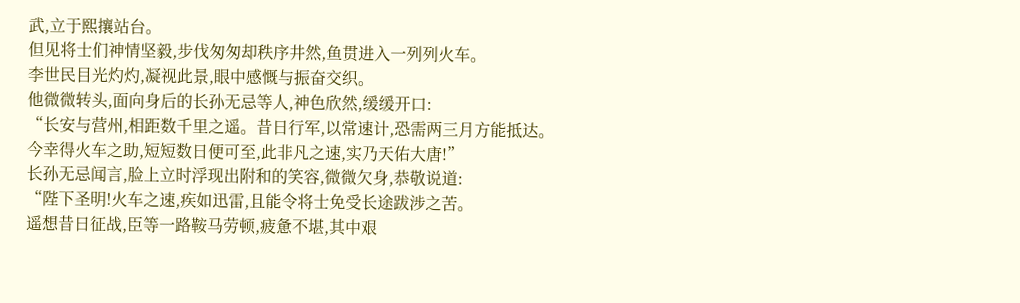武,立于熙攘站台。
但见将士们神情坚毅,步伐匆匆却秩序井然,鱼贯进入一列列火车。
李世民目光灼灼,凝视此景,眼中感慨与振奋交织。
他微微转头,面向身后的长孙无忌等人,神色欣然,缓缓开口:
“长安与营州,相距数千里之遥。昔日行军,以常速计,恐需两三月方能抵达。
今幸得火车之助,短短数日便可至,此非凡之速,实乃天佑大唐!”
长孙无忌闻言,脸上立时浮现出附和的笑容,微微欠身,恭敬说道:
“陛下圣明!火车之速,疾如迅雷,且能令将士免受长途跋涉之苦。
遥想昔日征战,臣等一路鞍马劳顿,疲惫不堪,其中艰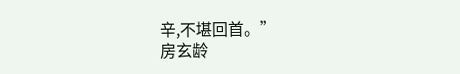辛,不堪回首。”
房玄龄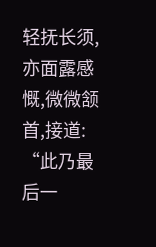轻抚长须,亦面露感慨,微微颔首,接道:
“此乃最后一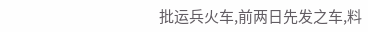批运兵火车,前两日先发之车,料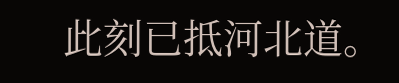此刻已抵河北道。